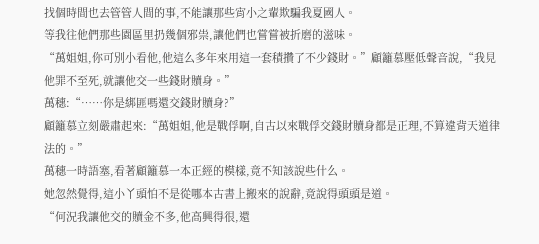找個時間也去管管人間的事,不能讓那些宵小之輩欺騙我夏國人。
等我往他們那些園區里扔幾個邪祟,讓他們也嘗嘗被折磨的滋味。
“萬姐姐,你可別小看他,他這么多年來用這一套積攢了不少錢財。”顧籬慕壓低聲音說,“我見他罪不至死,就讓他交一些錢財贖身。”
萬穗:“……你是綁匪嗎還交錢財贖身?”
顧籬慕立刻嚴肅起來:“萬姐姐,他是戰俘啊,自古以來戰俘交錢財贖身都是正理,不算違背天道律法的。”
萬穗一時語塞,看著顧籬慕一本正經的模樣,竟不知該說些什么。
她忽然覺得,這小丫頭怕不是從哪本古書上搬來的說辭,竟說得頭頭是道。
“何況我讓他交的贖金不多,他高興得很,還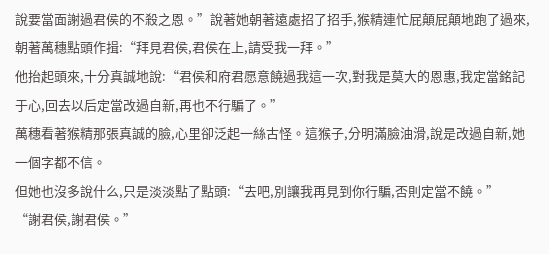說要當面謝過君侯的不殺之恩。”說著她朝著遠處招了招手,猴精連忙屁顛屁顛地跑了過來,朝著萬穗點頭作揖:“拜見君侯,君侯在上,請受我一拜。”
他抬起頭來,十分真誠地說:“君侯和府君愿意饒過我這一次,對我是莫大的恩惠,我定當銘記于心,回去以后定當改過自新,再也不行騙了。”
萬穗看著猴精那張真誠的臉,心里卻泛起一絲古怪。這猴子,分明滿臉油滑,說是改過自新,她一個字都不信。
但她也沒多說什么,只是淡淡點了點頭:“去吧,別讓我再見到你行騙,否則定當不饒。”
“謝君侯,謝君侯。”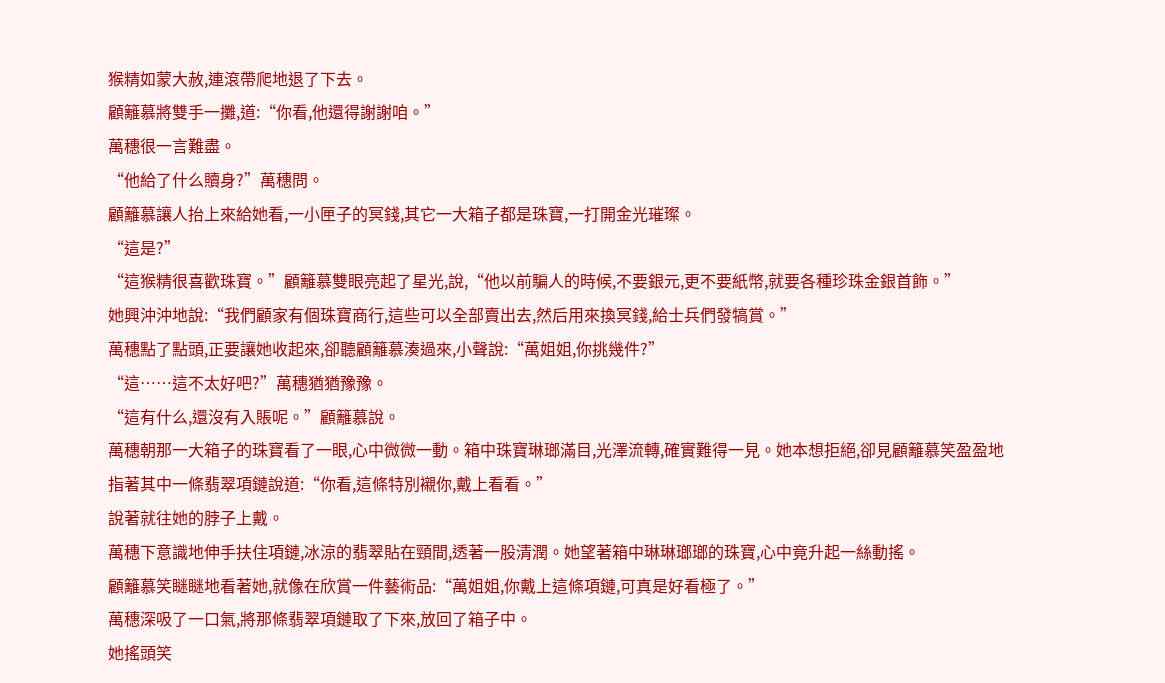猴精如蒙大赦,連滾帶爬地退了下去。
顧籬慕將雙手一攤,道:“你看,他還得謝謝咱。”
萬穗很一言難盡。
“他給了什么贖身?”萬穗問。
顧籬慕讓人抬上來給她看,一小匣子的冥錢,其它一大箱子都是珠寶,一打開金光璀璨。
“這是?”
“這猴精很喜歡珠寶。”顧籬慕雙眼亮起了星光,說,“他以前騙人的時候,不要銀元,更不要紙幣,就要各種珍珠金銀首飾。”
她興沖沖地說:“我們顧家有個珠寶商行,這些可以全部賣出去,然后用來換冥錢,給士兵們發犒賞。”
萬穗點了點頭,正要讓她收起來,卻聽顧籬慕湊過來,小聲說:“萬姐姐,你挑幾件?”
“這……這不太好吧?”萬穗猶猶豫豫。
“這有什么,還沒有入賬呢。”顧籬慕說。
萬穗朝那一大箱子的珠寶看了一眼,心中微微一動。箱中珠寶琳瑯滿目,光澤流轉,確實難得一見。她本想拒絕,卻見顧籬慕笑盈盈地指著其中一條翡翠項鏈說道:“你看,這條特別襯你,戴上看看。”
說著就往她的脖子上戴。
萬穗下意識地伸手扶住項鏈,冰涼的翡翠貼在頸間,透著一股清潤。她望著箱中琳琳瑯瑯的珠寶,心中竟升起一絲動搖。
顧籬慕笑瞇瞇地看著她,就像在欣賞一件藝術品:“萬姐姐,你戴上這條項鏈,可真是好看極了。”
萬穗深吸了一口氣,將那條翡翠項鏈取了下來,放回了箱子中。
她搖頭笑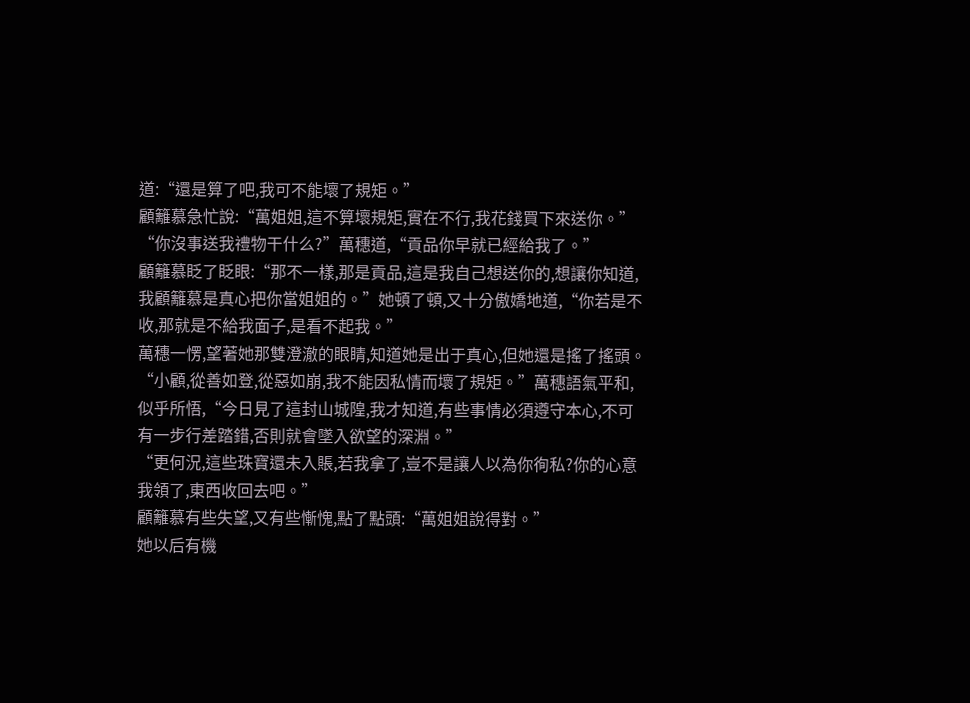道:“還是算了吧,我可不能壞了規矩。”
顧籬慕急忙說:“萬姐姐,這不算壞規矩,實在不行,我花錢買下來送你。”
“你沒事送我禮物干什么?”萬穗道,“貢品你早就已經給我了。”
顧籬慕眨了眨眼:“那不一樣,那是貢品,這是我自己想送你的,想讓你知道,我顧籬慕是真心把你當姐姐的。”她頓了頓,又十分傲嬌地道,“你若是不收,那就是不給我面子,是看不起我。”
萬穗一愣,望著她那雙澄澈的眼睛,知道她是出于真心,但她還是搖了搖頭。
“小顧,從善如登,從惡如崩,我不能因私情而壞了規矩。”萬穗語氣平和,似乎所悟,“今日見了這封山城隍,我才知道,有些事情必須遵守本心,不可有一步行差踏錯,否則就會墜入欲望的深淵。”
“更何況,這些珠寶還未入賬,若我拿了,豈不是讓人以為你徇私?你的心意我領了,東西收回去吧。”
顧籬慕有些失望,又有些慚愧,點了點頭:“萬姐姐說得對。”
她以后有機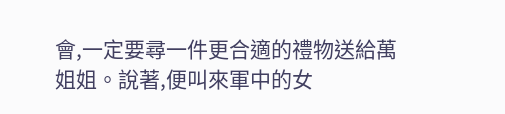會,一定要尋一件更合適的禮物送給萬姐姐。說著,便叫來軍中的女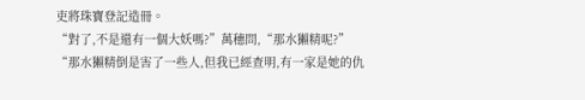吏將珠寶登記造冊。
“對了,不是還有一個大妖嗎?”萬穗問,“那水獺精呢?”
“那水獺精倒是害了一些人,但我已經查明,有一家是她的仇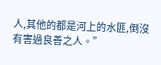人,其他的都是河上的水匪,倒沒有害過良善之人。”